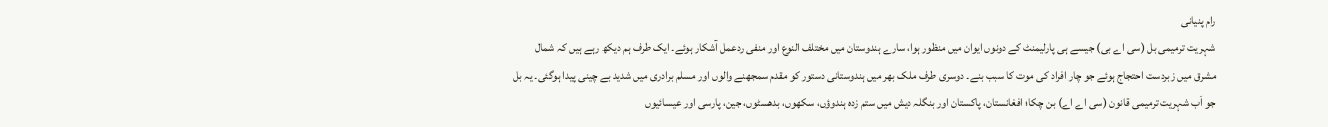رام پنیانی
شہریت ترمیمی بل (سی اے بی) جیسے ہی پارلیمنٹ کے دونوں ایوان میں منظور ہوا، سارے ہندوستان میں مختلف النوع اور منفی ردعمل آشکار ہوئے۔ ایک طرف ہم دیکھ رہے ہیں کہ شمال مشرق میں زبردست احتجاج ہوئے جو چار افراد کی موت کا سبب بنے۔ دوسری طرف ملک بھر میں ہندوستانی دستور کو مقدم سمجھنے والوں اور مسلم برادری میں شدید بے چینی پیدا ہوگئی۔ یہ بل جو اَب شہریت ترمیمی قانون (سی اے اے) بن چکا؛ افغانستان، پاکستان اور بنگلہ دیش میں ستم زدہ ہندوؤں، سکھوں، بدھسٹوں، جین، پارسی اور عیسائیوں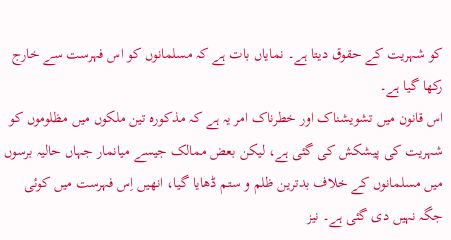کو شہریت کے حقوق دیتا ہے۔ نمایاں بات ہے کہ مسلمانوں کو اس فہرست سے خارج رکھا گیا ہے۔
اس قانون میں تشویشناک اور خطرناک امر یہ ہے کہ مذکورہ تین ملکوں میں مظلوموں کو شہریت کی پیشکش کی گئی ہے، لیکن بعض ممالک جیسے میانمار جہاں حالیہ برسوں میں مسلمانوں کے خلاف بدترین ظلم و ستم ڈھایا گیا، انھیں اِس فہرست میں کوئی جگہ نہیں دی گئی ہے۔ نیز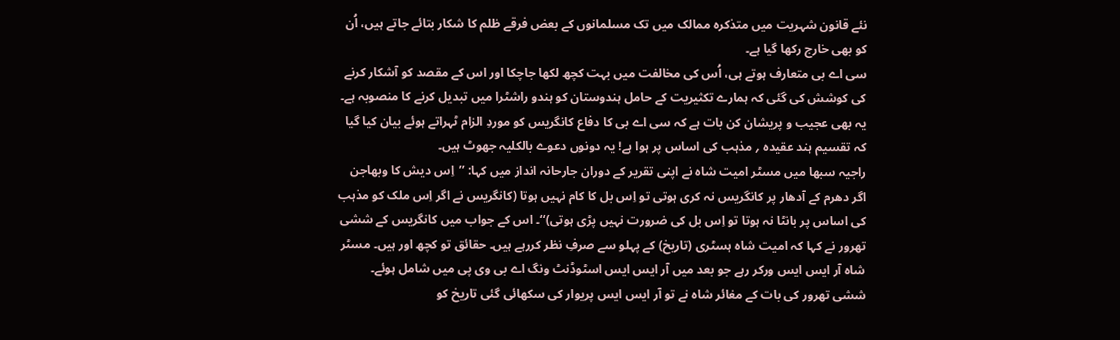نئے قانون شہریت میں متذکرہ ممالک میں تک مسلمانوں کے بعض فرقے ظلم کا شکار بتائے جاتے ہیں، اُن کو بھی خارج رکھا گیا ہے۔
سی اے بی متعارف ہوتے ہی، اُس کی مخالفت میں بہت کچھ لکھا جاچکا اور اس کے مقصد کو آشکار کرنے کی کوشش کی گئی کہ ہمارے تکثیریت کے حامل ہندوستان کو ہندو راشٹرا میں تبدیل کرنے کا منصوبہ ہے۔ یہ بھی عجیب و پریشان کن بات ہے کہ سی اے بی کا دفاع کانگریس کو موردِ الزام ٹہراتے ہوئے بیان کیا گیا کہ تقسیم ہند عقیدہ ؍ مذہب کی اساس پر ہوا ہے! یہ دونوں دعوے بالکلیہ جھوٹ ہیں۔
راجیہ سبھا میں مسٹر امیت شاہ نے اپنی تقریر کے دوران جارحانہ انداز میں کہا: ’’اِس دیش کا وبھاجن اگر دھرم کے آدھار پر کانگریس نہ کری ہوتی تو اِس بل کا کام نہیں ہوتا (کانگریس نے اگر اِس ملک کو مذہب کی اساس پر بانٹا نہ ہوتا تو اِس بل کی ضرورت نہیں پڑی ہوتی)‘‘۔ اس کے جواب میں کانگریس کے ششی تھرور نے کہا کہ امیت شاہ ہسٹری (تاریخ) کے پہلو سے صرفِ نظر کررہے ہیں۔ حقائق تو کچھ اور ہیں۔ مسٹر شاہ آر ایس ایس ورکر رہے جو بعد میں آر ایس ایس اسٹوڈنٹ ونگ اے بی وی پی میں شامل ہوئے۔
ششی تھرور کی بات کے مغائر شاہ نے تو آر ایس ایس پریوار کی سکھائی گئی تاریخ کو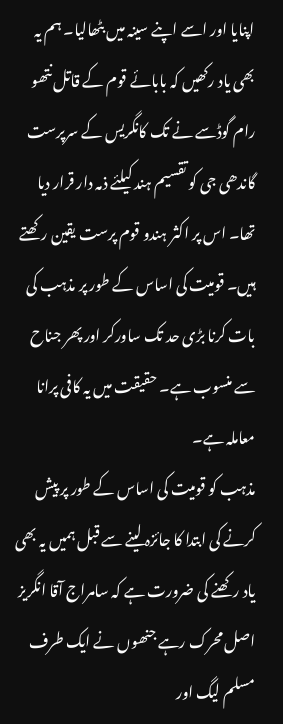اپنایا اور اسے اپنے سینہ میں بٹھالیا۔ ہم یہ بھی یاد رکھیں کہ بابائے قوم کے قاتل نتھو رام گوڈسے نے تک کانگریس کے سرپرست گاندھی جی کو تقسیم ہند کیلئے ذمہ دار قرار دیا تھا۔ اس پر اکثر ہندو قوم پرست یقین رکھتے ہیں۔ قومیت کی اساس کے طور پر مذہب کی بات کرنا بڑی حد تک ساورکر اور پھر جناح سے منسوب ہے۔ حقیقت میں یہ کافی پرانا معاملہ ہے۔
مذہب کو قومیت کی اساس کے طور پر پیش کرنے کی ابتدا کا جائزہ لینے سے قبل ہمیں یہ بھی یاد رکھنے کی ضرورت ہے کہ سامراج آقا انگریز اصل محرک رہے جنھوں نے ایک طرف مسلم لیگ اور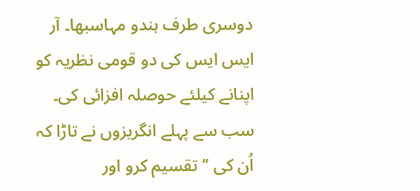دوسری طرف ہندو مہاسبھا۔ آر ایس ایس کی دو قومی نظریہ کو اپنانے کیلئے حوصلہ افزائی کی۔ سب سے پہلے انگریزوں نے تاڑا کہ اُن کی ’’تقسیم کرو اور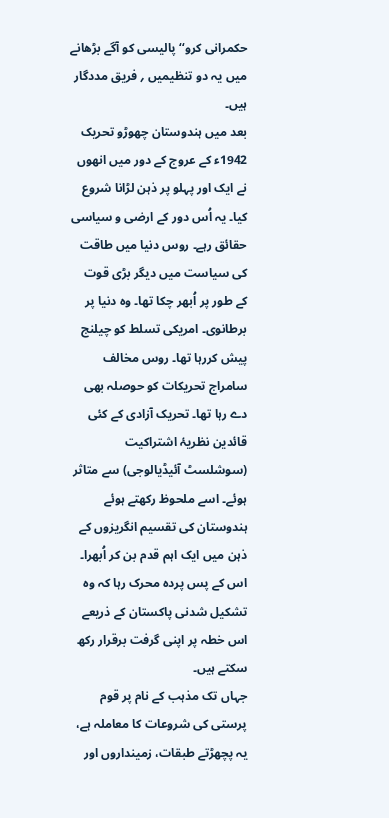حکمرانی کرو‘‘ پالیسی کو آگے بڑھانے میں یہ دو تنظیمیں ؍ فریق مددگار ہیں۔
بعد میں ہندوستان چھوڑو تحریک 1942ء کے عروج کے دور میں انھوں نے ایک اور پہلو پر ذہن لڑانا شروع کیا۔ یہ اُس دور کے ارضی و سیاسی حقائق رہے۔ روس دنیا میں طاقت کی سیاست میں دیگر بڑی قوت کے طور پر اُبھر چکا تھا۔ وہ دنیا پر برطانوی۔ امریکی تسلط کو چیلنج پیش کررہا تھا۔ روس مخالف سامراج تحریکات کو حوصلہ بھی دے رہا تھا۔ تحریک آزادی کے کئی قائدین نظریۂ اشتراکیت (سوشلسٹ آئیڈیالوجی) سے متاثر ہوئے۔ اسے ملحوظ رکھتے ہوئے ہندوستان کی تقسیم انگریزوں کے ذہن میں ایک اہم قدم بن کر اُبھرا۔ اس کے پس پردہ محرک رہا کہ وہ تشکیل شدنی پاکستان کے ذریعے اس خطہ پر اپنی گرفت برقرار رکھ سکتے ہیں۔
جہاں تک مذہب کے نام پر قوم پرستی کی شروعات کا معاملہ ہے، یہ پچھڑتے طبقات، زمینداروں اور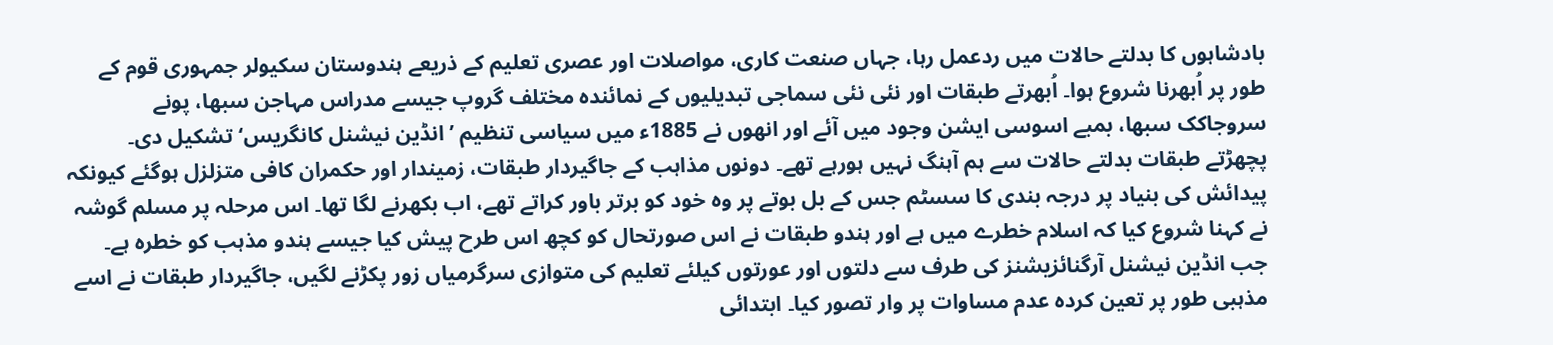بادشاہوں کا بدلتے حالات میں ردعمل رہا، جہاں صنعت کاری، مواصلات اور عصری تعلیم کے ذریعے ہندوستان سکیولر جمہوری قوم کے طور پر اُبھرنا شروع ہوا۔ اُبھرتے طبقات اور نئی نئی سماجی تبدیلیوں کے نمائندہ مختلف گروپ جیسے مدراس مہاجن سبھا، پونے سروجاکک سبھا، بمبے اسوسی ایشن وجود میں آئے اور انھوں نے 1885ء میں سیاسی تنظیم ’انڈین نیشنل کانگریس‘ تشکیل دی۔
پچھڑتے طبقات بدلتے حالات سے ہم آہنگ نہیں ہورہے تھے۔ دونوں مذاہب کے جاگیردار طبقات، زمیندار اور حکمران کافی متزلزل ہوگئے کیونکہ پیدائش کی بنیاد پر درجہ بندی کا سسٹم جس کے بل بوتے پر وہ خود کو برتر باور کراتے تھے، اب بکھرنے لگا تھا۔ اس مرحلہ پر مسلم گوشہ نے کہنا شروع کیا کہ اسلام خطرے میں ہے اور ہندو طبقات نے اس صورتحال کو کچھ اس طرح پیش کیا جیسے ہندو مذہب کو خطرہ ہے۔
جب انڈین نیشنل آرگنائزیشنز کی طرف سے دلتوں اور عورتوں کیلئے تعلیم کی متوازی سرگرمیاں زور پکڑنے لگیں، جاگیردار طبقات نے اسے مذہبی طور پر تعین کردہ عدم مساوات پر وار تصور کیا۔ ابتدائی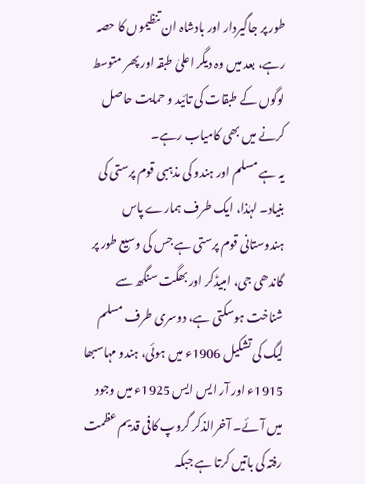طور پر جاگیردار اور بادشاہ ان تنظیموں کا حصہ رہے، بعد میں وہ دیگر اعلیٰ طبقہ اور پھر متوسط لوگوں کے طبقات کی تائید و حمایت حاصل کرنے میں بھی کامیاب رہے۔
یہ ہے مسلم اور ہندو کی مذہبی قوم پرستی کی بنیاد۔ لہٰذا، ایک طرف ہمارے پاس ہندوستانی قوم پرستی ہے جس کی وسیع طور پر گاندھی جی، امبیڈکر اور بھگت سنگھ سے شناخت ہوسکتی ہے، دوسری طرف مسلم لیگ کی تشکیل 1906ء میں ہوئی، ہندو مہاسبھا 1915ء اور آر ایس ایس 1925ء میں وجود میں آئے۔ آخرالذکر گروپ کافی قدیم عظمت رفتہ کی باتیں کرتا ہے جبکہ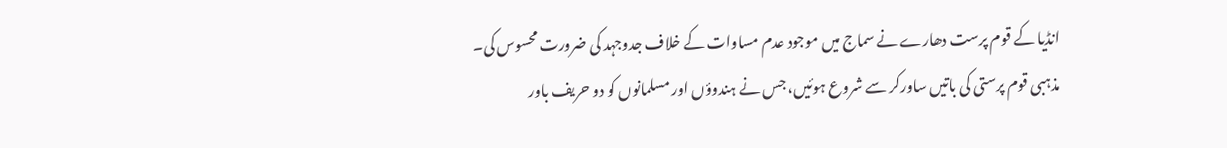انڈیا کے قوم پرست دھارے نے سماج میں موجود عدم مساوات کے خلاف جدوجہد کی ضرورت محسوس کی۔
مذہبی قوم پرستی کی باتیں ساورکر سے شروع ہوئیں، جس نے ہندوؤں اور مسلمانوں کو دو حریف باور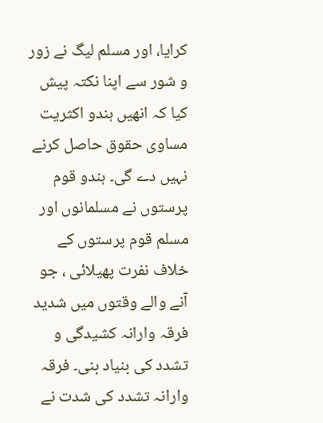کرایا، اور مسلم لیگ نے زور و شور سے اپنا نکتہ پیش کیا کہ انھیں ہندو اکثریت مساوی حقوق حاصل کرنے نہیں دے گی۔ ہندو قوم پرستوں نے مسلمانوں اور مسلم قوم پرستوں کے خلاف نفرت پھیلائی ، جو آنے والے وقتوں میں شدید فرقہ وارانہ کشیدگی و تشدد کی بنیاد بنی۔ فرقہ وارانہ تشدد کی شدت نے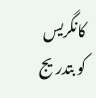کانگریس کو بتدریج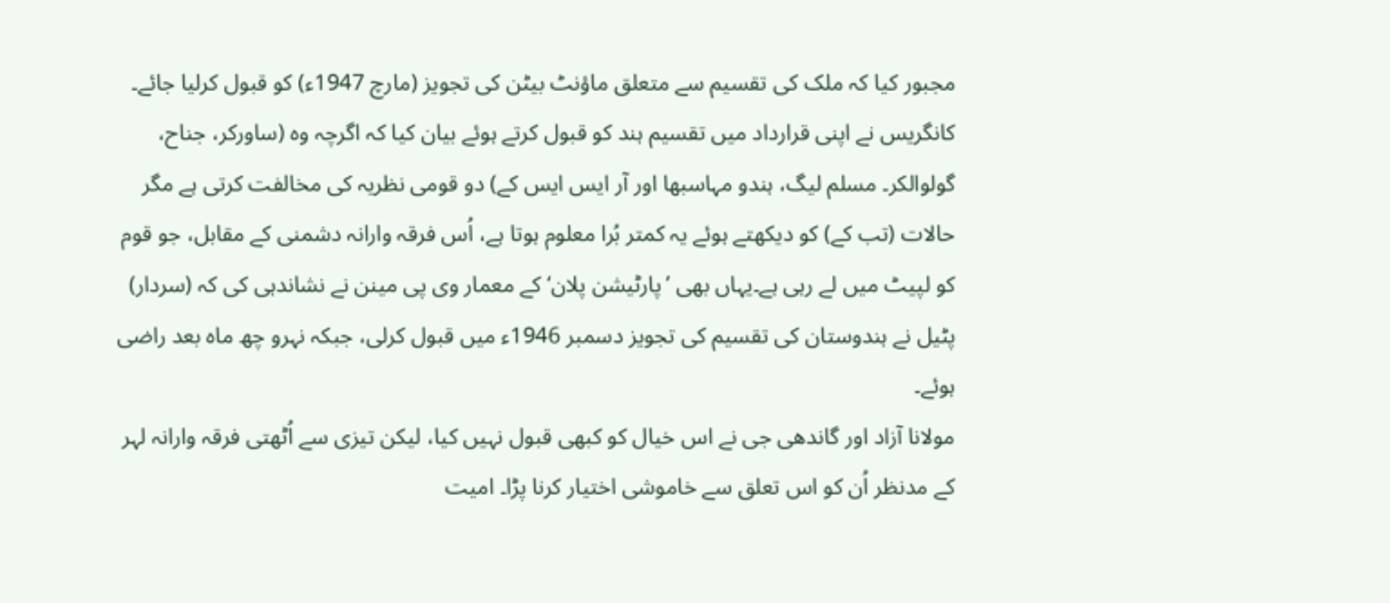مجبور کیا کہ ملک کی تقسیم سے متعلق ماؤنٹ بیٹن کی تجویز (مارچ 1947ء) کو قبول کرلیا جائے۔
کانگریس نے اپنی قرارداد میں تقسیم ہند کو قبول کرتے ہوئے بیان کیا کہ اگرچہ وہ (ساورکر، جناح، گولوالکر۔ مسلم لیگ، ہندو مہاسبھا اور آر ایس ایس کے) دو قومی نظریہ کی مخالفت کرتی ہے مگر حالات (تب کے) کو دیکھتے ہوئے یہ کمتر بُرا معلوم ہوتا ہے، اُس فرقہ وارانہ دشمنی کے مقابل، جو قوم کو لپیٹ میں لے رہی ہے۔یہاں بھی ’پارٹیشن پلان‘ کے معمار وی پی مینن نے نشاندہی کی کہ (سردار) پٹیل نے ہندوستان کی تقسیم کی تجویز دسمبر 1946ء میں قبول کرلی، جبکہ نہرو چھ ماہ بعد راضی ہوئے۔
مولانا آزاد اور گاندھی جی نے اس خیال کو کبھی قبول نہیں کیا، لیکن تیزی سے اُٹھتی فرقہ وارانہ لہر کے مدنظر اُن کو اس تعلق سے خاموشی اختیار کرنا پڑا۔ امیت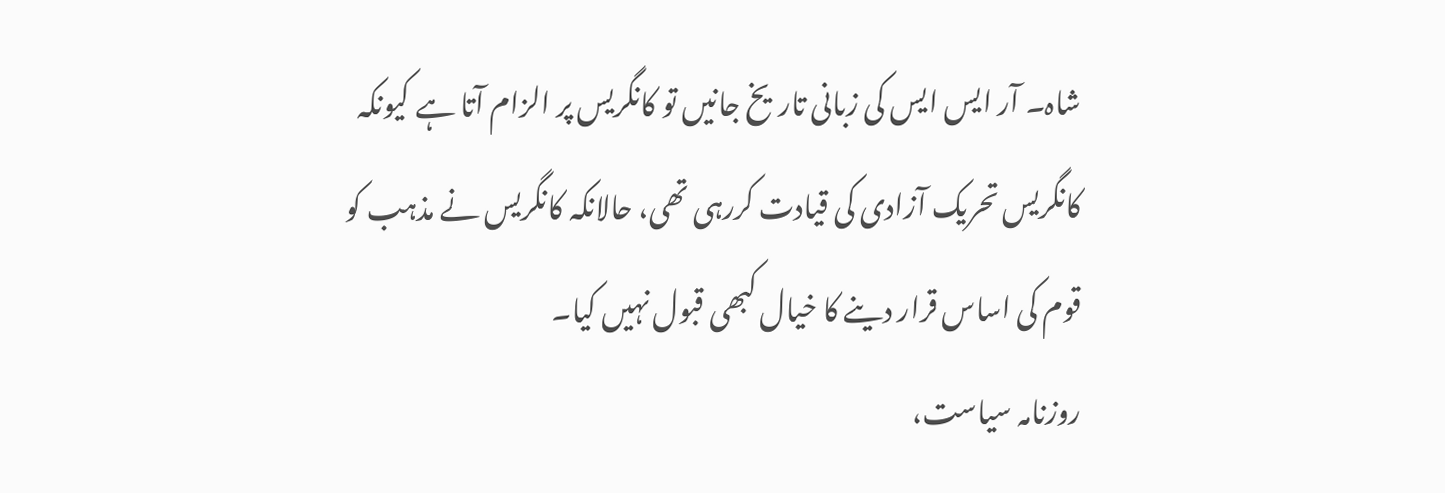شاہ۔ آر ایس ایس کی زبانی تاریخ جانیں تو کانگریس پر الزام آتا ہے کیونکہ کانگریس تحریک آزادی کی قیادت کررہی تھی، حالانکہ کانگریس نے مذہب کو قوم کی اساس قرار دینے کا خیال کبھی قبول نہیں کیا۔
روزنامہ سیاست،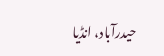حیدرآباد، انڈیا